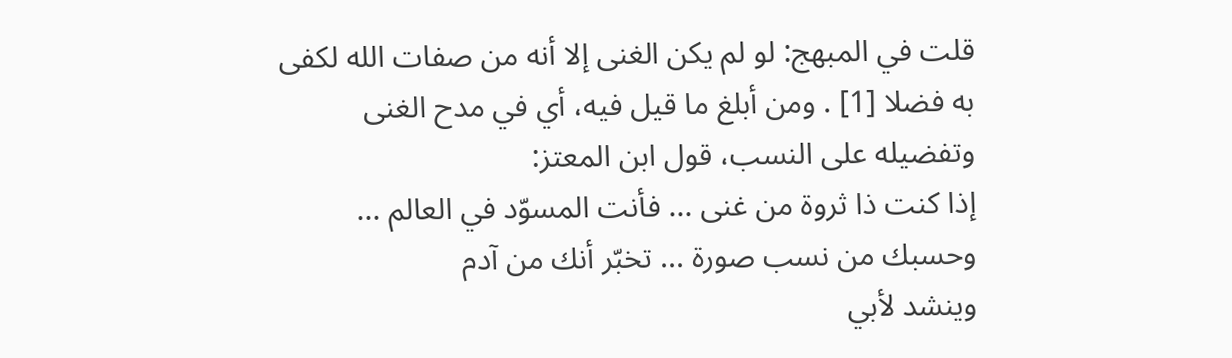قلت في المبهج: لو لم يكن الغنى إلا أنه من صفات الله لكفى به فضلا [1] . ومن أبلغ ما قيل فيه، أي في مدح الغنى وتفضيله على النسب، قول ابن المعتز:
إذا كنت ذا ثروة من غنى ... فأنت المسوّد في العالم ... وحسبك من نسب صورة ... تخبّر أنك من آدم
وينشد لأبي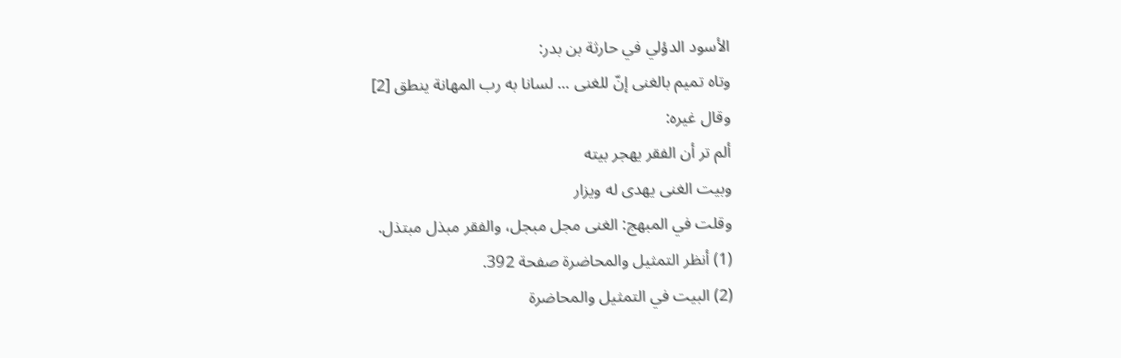الأسود الدؤلي في حارثة بن بدر:
وتاه تميم بالغنى إنّ للغنى ... لسانا به رب المهانة ينطق [2]
وقال غيره:
ألم تر أن الفقر يهجر بيته
وبيت الغنى يهدى له ويزار
وقلت في المبهج: الغنى مجل مبجل، والفقر مبذل مبتذل.
(1) أنظر التمثيل والمحاضرة صفحة 392.
(2) البيت في التمثيل والمحاضرة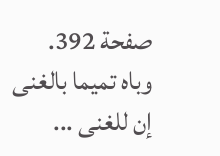صفحة 392.
وباه تميما بالغنى إن للغنى ...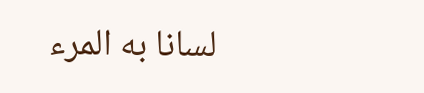لسانا به المرء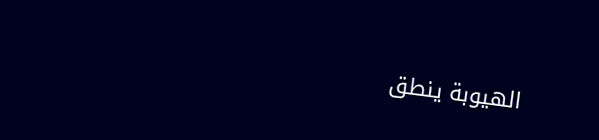الهيوبة ينطق